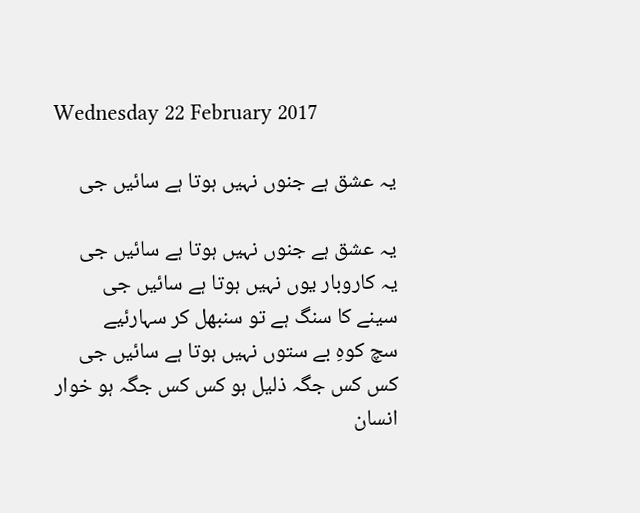Wednesday 22 February 2017

یہ عشق ہے جنوں نہیں ہوتا ہے سائیں جی

یہ عشق ہے جنوں نہیں ہوتا ہے سائیں جی
یہ کاروبار یوں نہیں ہوتا ہے سائیں جی
سینے کا سنگ ہے تو سنبھل کر سہارئیے
سچ کوہِ بے ستوں نہیں ہوتا ہے سائیں جی
کس کس جگہ ذلیل ہو کس کس جگہ ہو خوار
انسان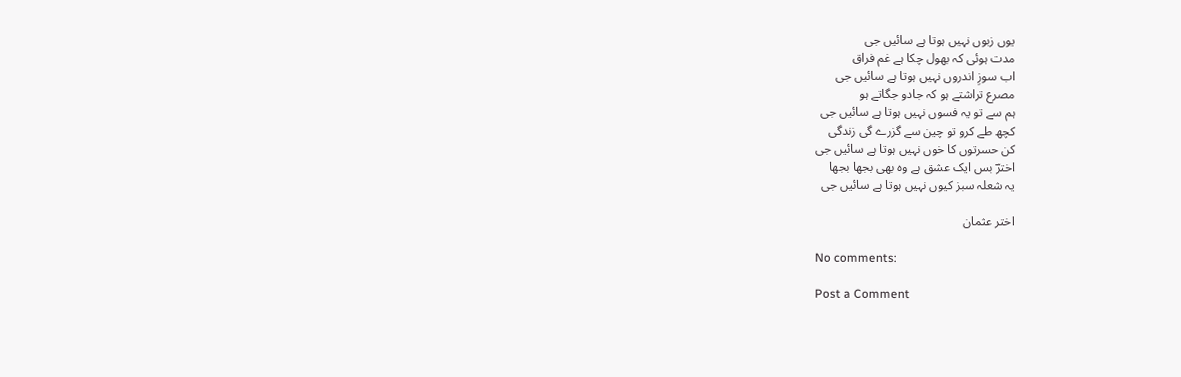یوں زبوں نہیں ہوتا ہے سائیں جی
مدت ہوئی کہ بھول چکا ہے غم فراق
اب سوزِ اندروں نہیں ہوتا ہے سائیں جی
مصرع تراشتے ہو کہ جادو جگاتے ہو
ہم سے تو یہ فسوں نہیں ہوتا ہے سائیں جی
کچھ طے کرو تو چین سے گزرے گی زندگی
کن حسرتوں کا خوں نہیں ہوتا ہے سائیں جی
اخترؔ بس ایک عشق ہے وہ بھی بجھا بجھا
یہ شعلہ سبز کیوں نہیں ہوتا ہے سائیں جی

اختر عثمان

No comments:

Post a Comment